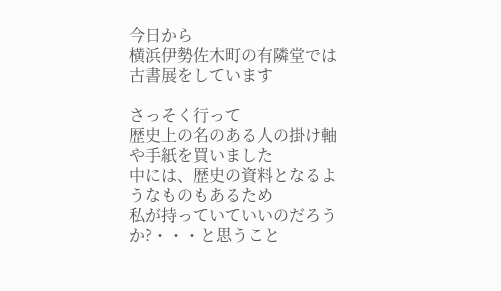今日から
横浜伊勢佐木町の有隣堂では
古書展をしています

さっそく行って
歴史上の名のある人の掛け軸や手紙を買いました
中には、歴史の資料となるようなものもあるため
私が持っていていいのだろうか?・・・と思うこと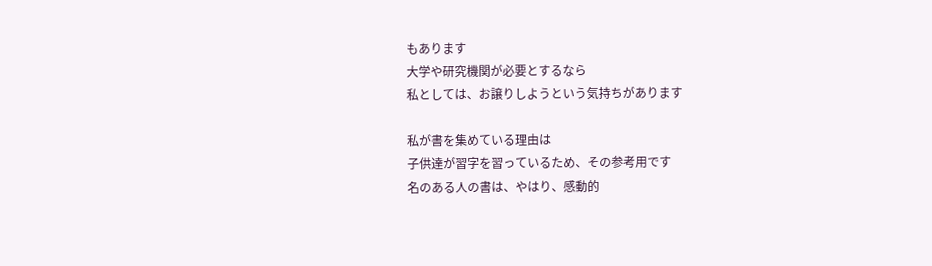もあります
大学や研究機関が必要とするなら
私としては、お譲りしようという気持ちがあります

私が書を集めている理由は
子供達が習字を習っているため、その参考用です
名のある人の書は、やはり、感動的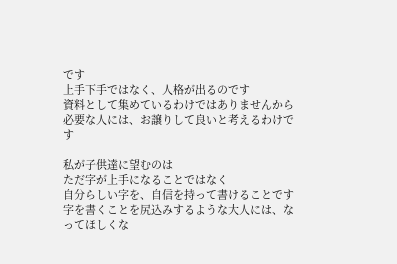です
上手下手ではなく、人格が出るのです
資料として集めているわけではありませんから
必要な人には、お譲りして良いと考えるわけです

私が子供達に望むのは
ただ字が上手になることではなく
自分らしい字を、自信を持って書けることです
字を書くことを尻込みするような大人には、なってほしくな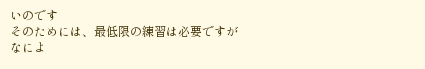いのです
そのためには、最低限の練習は必要ですが
なによ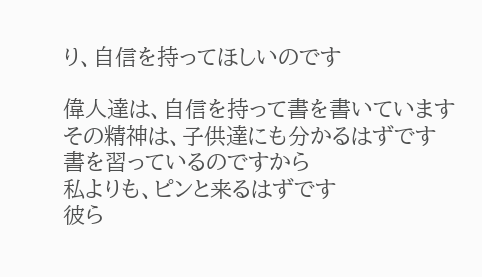り、自信を持ってほしいのです

偉人達は、自信を持って書を書いています
その精神は、子供達にも分かるはずです
書を習っているのですから
私よりも、ピンと来るはずです
彼ら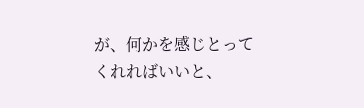が、何かを感じとってくれればいいと、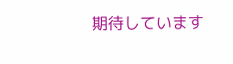期待しています